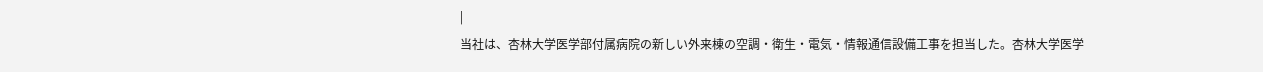|
当社は、杏林大学医学部付属病院の新しい外来棟の空調・衛生・電気・情報通信設備工事を担当した。杏林大学医学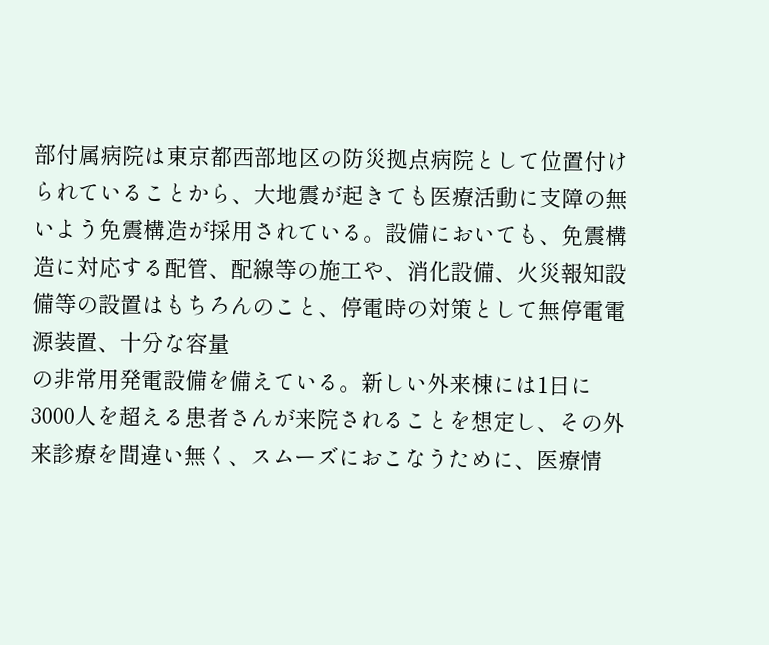部付属病院は東京都西部地区の防災拠点病院として位置付けられていることから、大地震が起きても医療活動に支障の無いよう免震構造が採用されている。設備においても、免震構造に対応する配管、配線等の施工や、消化設備、火災報知設備等の設置はもちろんのこと、停電時の対策として無停電電源装置、十分な容量
の非常用発電設備を備えている。新しい外来棟には1日に3000人を超える患者さんが来院されることを想定し、その外来診療を間違い無く、スムーズにおこなうために、医療情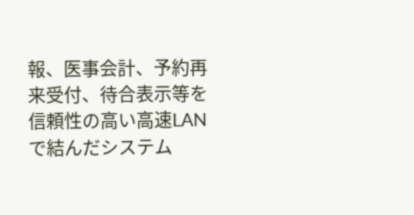報、医事会計、予約再来受付、待合表示等を信頼性の高い高速LANで結んだシステム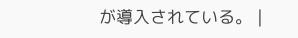が導入されている。 |